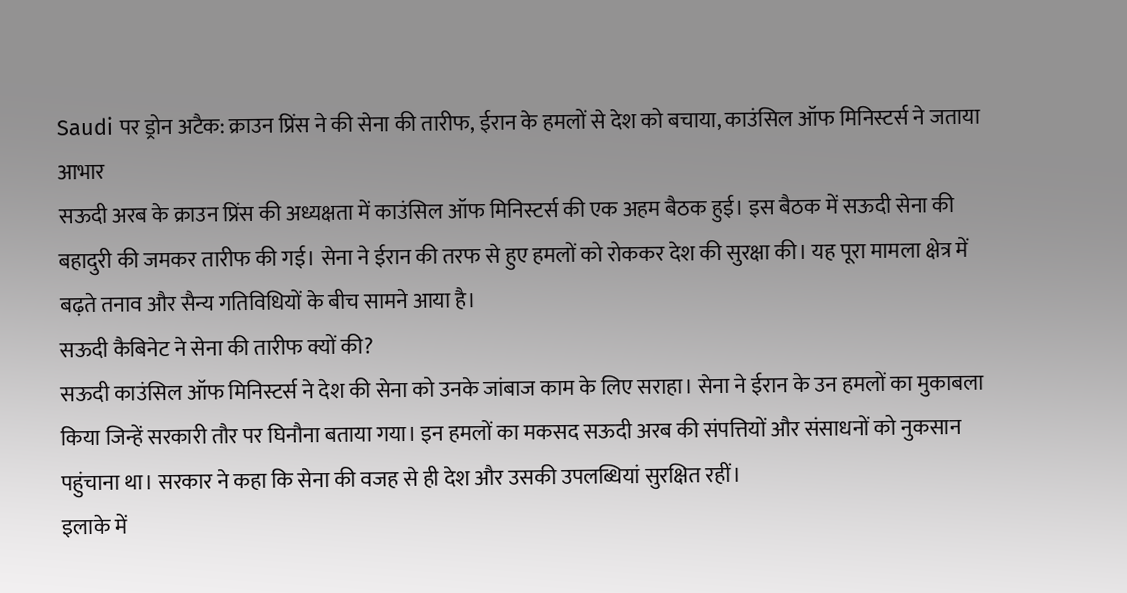Saudi पर ड्रोन अटैक: क्राउन प्रिंस ने की सेना की तारीफ, ईरान के हमलों से देश को बचाया, काउंसिल ऑफ मिनिस्टर्स ने जताया आभार
सऊदी अरब के क्राउन प्रिंस की अध्यक्षता में काउंसिल ऑफ मिनिस्टर्स की एक अहम बैठक हुई। इस बैठक में सऊदी सेना की बहादुरी की जमकर तारीफ की गई। सेना ने ईरान की तरफ से हुए हमलों को रोककर देश की सुरक्षा की। यह पूरा मामला क्षेत्र में बढ़ते तनाव और सैन्य गतिविधियों के बीच सामने आया है।
सऊदी कैबिनेट ने सेना की तारीफ क्यों की?
सऊदी काउंसिल ऑफ मिनिस्टर्स ने देश की सेना को उनके जांबाज काम के लिए सराहा। सेना ने ईरान के उन हमलों का मुकाबला किया जिन्हें सरकारी तौर पर घिनौना बताया गया। इन हमलों का मकसद सऊदी अरब की संपत्तियों और संसाधनों को नुकसान पहुंचाना था। सरकार ने कहा कि सेना की वजह से ही देश और उसकी उपलब्धियां सुरक्षित रहीं।
इलाके में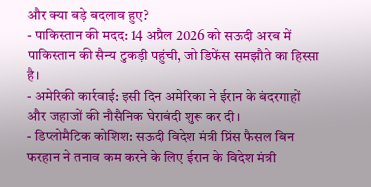और क्या बड़े बदलाव हुए?
- पाकिस्तान की मदद: 14 अप्रैल 2026 को सऊदी अरब में पाकिस्तान की सैन्य टुकड़ी पहुंची, जो डिफेंस समझौते का हिस्सा है।
- अमेरिकी कार्रवाई: इसी दिन अमेरिका ने ईरान के बंदरगाहों और जहाजों की नौसैनिक घेराबंदी शुरू कर दी।
- डिप्लोमैटिक कोशिश: सऊदी विदेश मंत्री प्रिंस फैसल बिन फरहान ने तनाव कम करने के लिए ईरान के विदेश मंत्री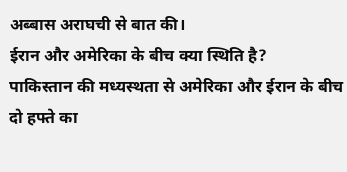अब्बास अराघची से बात की।
ईरान और अमेरिका के बीच क्या स्थिति है?
पाकिस्तान की मध्यस्थता से अमेरिका और ईरान के बीच दो हफ्ते का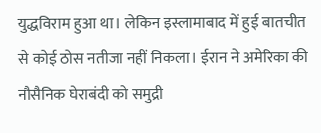युद्धविराम हुआ था। लेकिन इस्लामाबाद में हुई बातचीत से कोई ठोस नतीजा नहीं निकला। ईरान ने अमेरिका की नौसैनिक घेराबंदी को समुद्री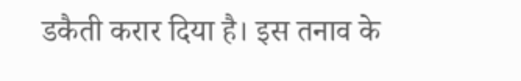डकैती करार दिया है। इस तनाव के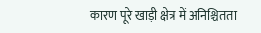कारण पूरे खाड़ी क्षेत्र में अनिश्चितता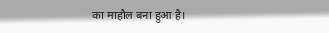का माहौल बना हुआ है।